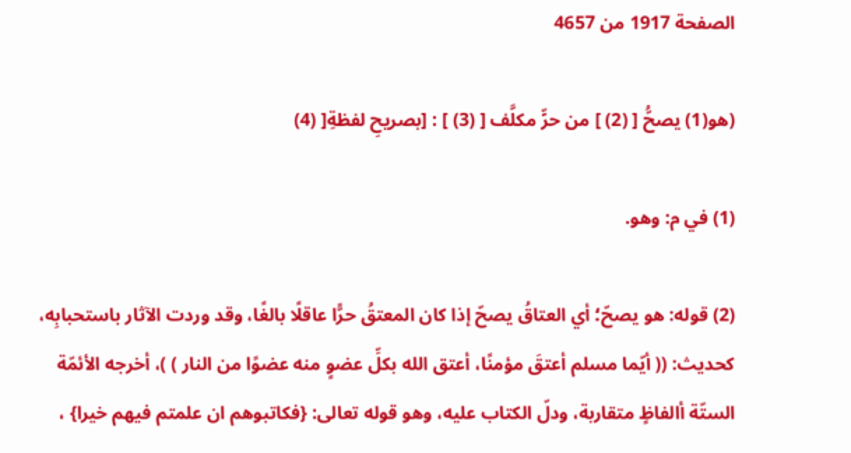الصفحة 1917 من 4657

(هو(1) يصحُّ [ (2) ] من حرٍّ مكلَّف [ (3) ] : [بصريحِ لفظةِ[ (4)

(1) في م: وهو.

(2) قوله: هو يصحّ؛ أي العتاقُ يصحّ إذا كان المعتقُ حرًّا عاقلًا بالغًا، وقد وردت الآثار باستحبابِه، كحديث: (( أيّما مسلم أعتقَ مؤمنًا، أعتق الله بكلِّ عضوٍ منه عضوًا من النار ) )، أخرجه الأئمّة الستّة أالفاظٍ متقاربة، ودلّ الكتاب عليه، وهو قوله تعالى: {فكاتبوهم ان علمتم فيهم خيرا} ،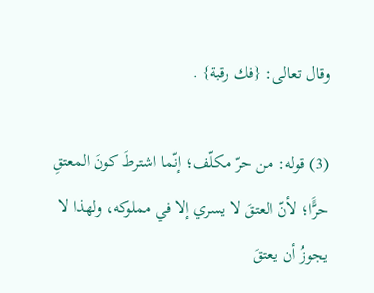وقال تعالى: {فك رقبة} .

(3) قوله: من حرّ مكلّف؛ إنّما اشترطَ كونَ المعتقِ حرًَّا؛ لأنّ العتقَ لا يسري إلا في مملوكه، ولهذا لا يجوزُ أن يعتقَ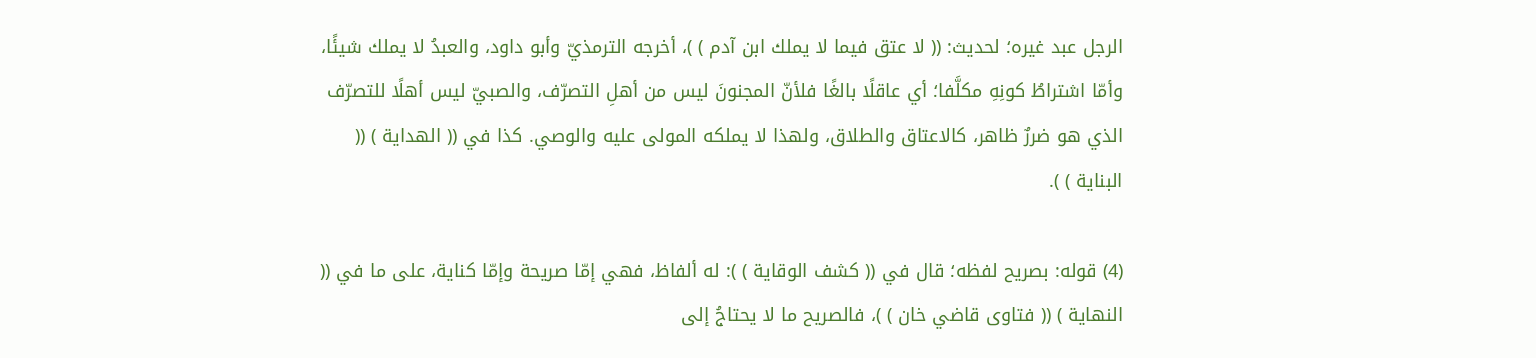الرجل عبد غيره؛ لحديث: (( لا عتق فيما لا يملك ابن آدم ) )، أخرجه الترمذيّ وأبو داود، والعبدُ لا يملك شيئًا، وأمّا اشتراطُ كونِهِ مكلَّفا؛ أي عاقلًا بالغًا فلأنّ المجنونَ ليس من أهلِ التصرّف، والصبيّ ليس أهلًا للتصرّف الذي هو ضررٌ ظاهر، كالاعتاق والطلاق، ولهذا لا يملكه المولى عليه والوصي. كذا في (( الهداية ) (( البناية ) ).

(4) قوله: بصريح لفظه؛ قال في (( كشف الوقاية ) ): له ألفاظ، فهي إمّا صريحة وإمّا كناية، على ما في (( النهاية ) (( فتاوى قاضي خان ) )، فالصريح ما لا يحتاجُ إلى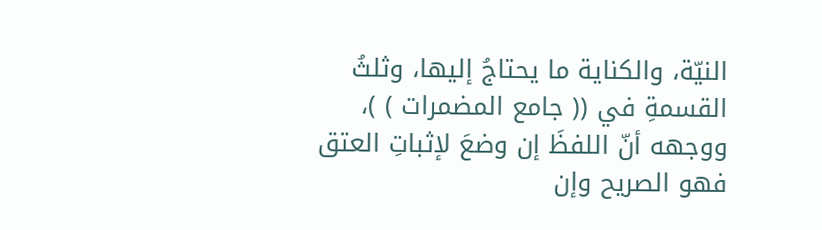النيّة، والكناية ما يحتاجُ إليها، وثلثُ القسمةِ في (( جامع المضمرات ) )، ووجهه أنّ اللفظَ إن وضعَ لإثباتِ العتق فهو الصريح وإن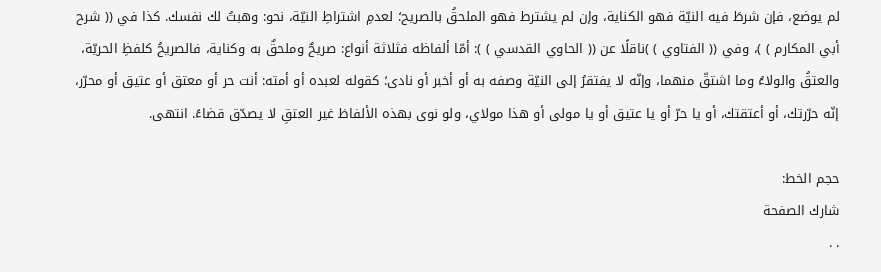لم يوضع، فإن شرطَ فيه النيّة فهو الكناية، وإن لم يشترط فهو الملحقُ بالصريح؛ لعدمِ اشتراطِ النيّة، نحو: وهبتُ لك نفسك. كذا في (( شرح أبي المكارم ) )، وفي (( الفتاوي ) )ناقلًا عن (( الحاوي القدسي ) ): أمّا ألفاظه فثلاثة أنواع: صريحٌ وملحقٌ به وكناية، فالصريحُ كلفظِ الحريّة، والعتقُ والولاءُ وما اشتقّ منهما، وإنّه لا يفتقرُ إلى النيّة وصفه به أو أخبر أو نادى؛ كقوله لعبده أو أمته: أنت حر أو معتق أو عتيق أو محرّر، إنّه حرّرتك، أو أعتقتك، أو يا حرّ أو يا عتيق أو يا مولى أو هذا مولاي، ولو نوى بهذه الألفاظ غير العتقِ لا يصدّق قضاءً. انتهى.

حجم الخط:
شارك الصفحة
. .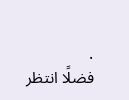.
فضلًا انتظر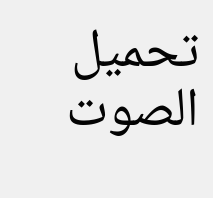تحميل الصوت